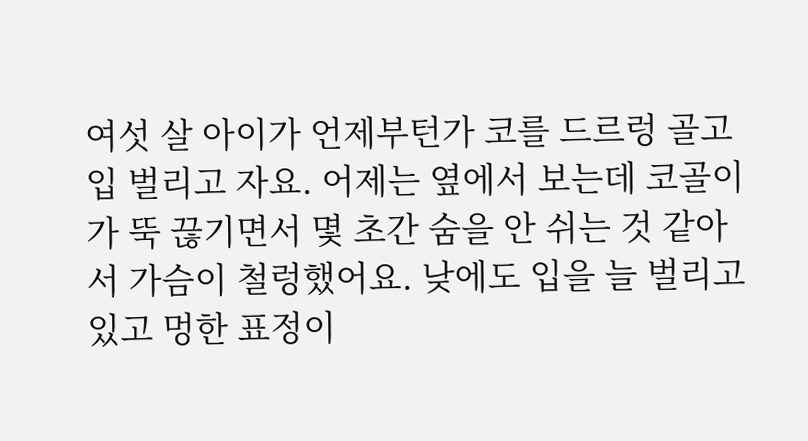여섯 살 아이가 언제부턴가 코를 드르렁 골고 입 벌리고 자요. 어제는 옆에서 보는데 코골이가 뚝 끊기면서 몇 초간 숨을 안 쉬는 것 같아서 가슴이 철렁했어요. 낮에도 입을 늘 벌리고 있고 멍한 표정이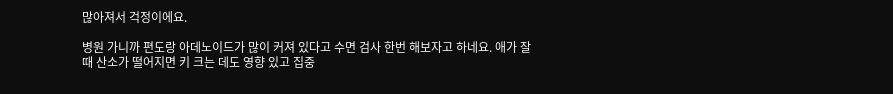많아져서 걱정이에요.

병원 가니까 편도랑 아데노이드가 많이 커져 있다고 수면 검사 한번 해보자고 하네요. 애가 잘 때 산소가 떨어지면 키 크는 데도 영향 있고 집중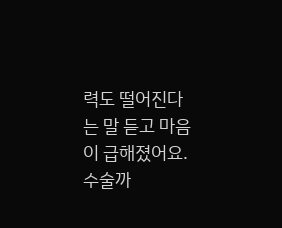력도 떨어진다는 말 듣고 마음이 급해졌어요. 수술까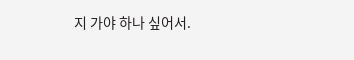지 가야 하나 싶어서.